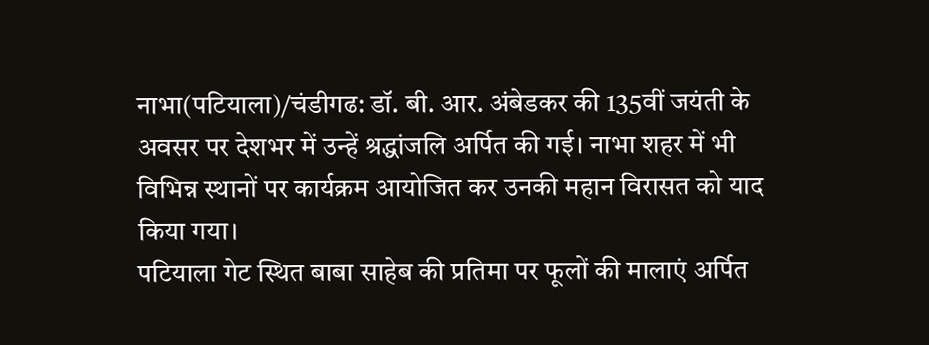नाभा(पटियाला)/चंडीगढ: डॉ. बी. आर. अंबेडकर की 135वीं जयंती के अवसर पर देशभर में उन्हें श्रद्धांजलि अर्पित की गई। नाभा शहर में भी विभिन्न स्थानों पर कार्यक्रम आयोजित कर उनकी महान विरासत को याद किया गया।
पटियाला गेट स्थित बाबा साहेब की प्रतिमा पर फूलों की मालाएं अर्पित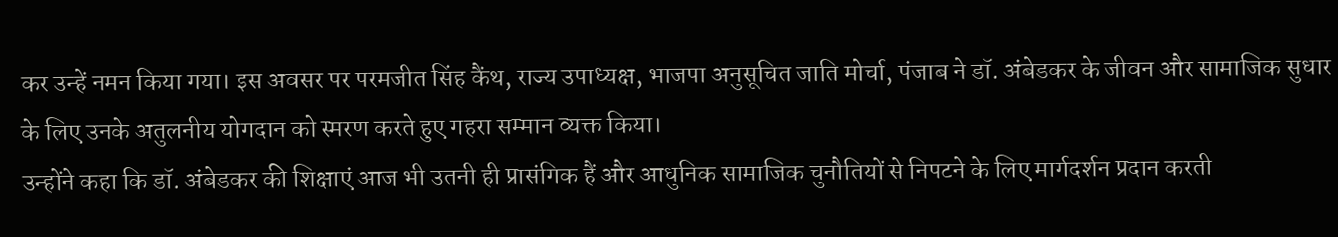कर उन्हें नमन किया गया। इस अवसर पर परमजीत सिंह कैंथ, राज्य उपाध्यक्ष, भाजपा अनुसूचित जाति मोर्चा, पंजाब ने डॉ. अंबेडकर के जीवन और सामाजिक सुधार के लिए उनके अतुलनीय योगदान को स्मरण करते हुए गहरा सम्मान व्यक्त किया।
उन्होंने कहा कि डॉ. अंबेडकर की शिक्षाएं आज भी उतनी ही प्रासंगिक हैं और आधुनिक सामाजिक चुनौतियों से निपटने के लिए मार्गदर्शन प्रदान करती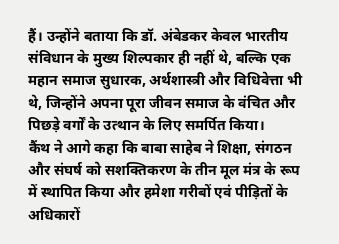हैं। उन्होंने बताया कि डॉ. अंबेडकर केवल भारतीय संविधान के मुख्य शिल्पकार ही नहीं थे, बल्कि एक महान समाज सुधारक, अर्थशास्त्री और विधिवेत्ता भी थे, जिन्होंने अपना पूरा जीवन समाज के वंचित और पिछड़े वर्गों के उत्थान के लिए समर्पित किया।
कैंथ ने आगे कहा कि बाबा साहेब ने शिक्षा, संगठन और संघर्ष को सशक्तिकरण के तीन मूल मंत्र के रूप में स्थापित किया और हमेशा गरीबों एवं पीड़ितों के अधिकारों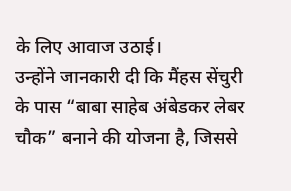के लिए आवाज उठाई।
उन्होंने जानकारी दी कि मैंहस सेंचुरी के पास “बाबा साहेब अंबेडकर लेबर चौक” बनाने की योजना है, जिससे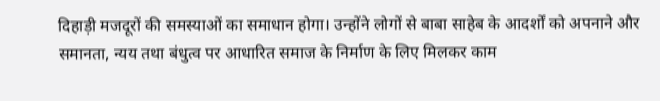दिहाड़ी मजदूरों की समस्याओं का समाधान होगा। उन्होंने लोगों से बाबा साहेब के आदर्शों को अपनाने और समानता, न्यय तथा बंधुत्व पर आधारित समाज के निर्माण के लिए मिलकर काम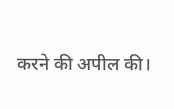करने की अपील की।